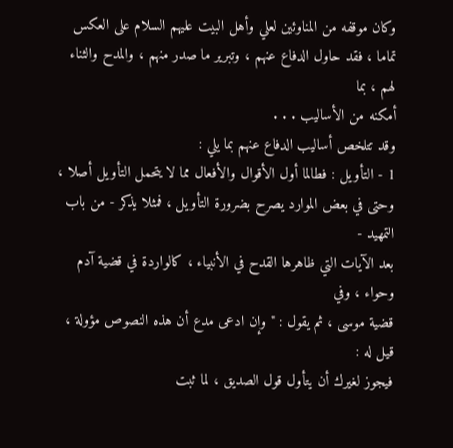وكان موقفه من المناوئين لعلي وأهل البيت عليهم السلام على العكس
تماما ، فقد حاول الدفاع عنهم ، وتبرير ما صدر منهم ، والمدح والثناء لهم ، بما
أمكنه من الأساليب . . .
وقد تتلخص أساليب الدفاع عنهم بما يلي :
1 - التأويل : فطالما أول الأقوال والأفعال مما لا يتحمل التأويل أصلا ،
وحتى في بعض الموارد يصرح بضرورة التأويل ، فمثلا يذكر - من باب التمهيد -
بعد الآيات التي ظاهرها القدح في الأنبياء ، كالواردة في قضية آدم وحواء ، وفي
قضية موسى ، ثم يقول : " وإن ادعى مدع أن هذه النصوص مؤولة ، قيل له :
فيجوز لغيرك أن يتأول قول الصديق ، لما ثبت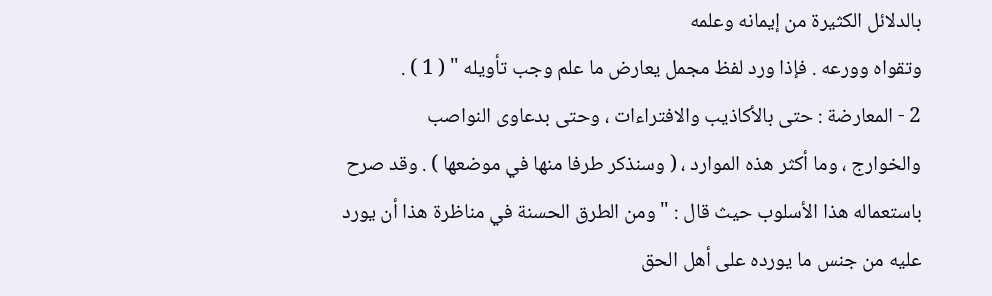بالدلائل الكثيرة من إيمانه وعلمه
وتقواه وورعه . فإذا ورد لفظ مجمل يعارض ما علم وجب تأويله " ( 1 ) .
2 - المعارضة : حتى بالأكاذيب والافتراءات ، وحتى بدعاوى النواصب
والخوارج ، وما أكثر هذه الموارد ، ( وسنذكر طرفا منها في موضعها ) . وقد صرح
باستعماله هذا الأسلوب حيث قال : " ومن الطرق الحسنة في مناظرة هذا أن يورد
عليه من جنس ما يورده على أهل الحق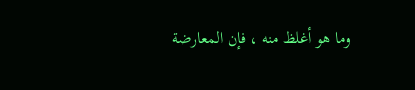وما هو أغلظ منه ، فإن المعارضة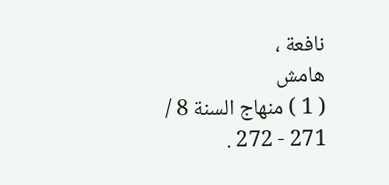نافعة ،
هامش
( 1 ) منهاج السنة 8 / 271 - 272 .